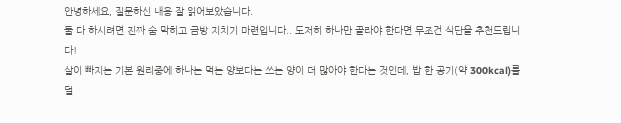안녕하세요, 질문하신 내용 잘 읽어보았습니다.
둘 다 하시려면 진짜 숨 막히고 금방 지치기 마련입니다.. 도저히 하나만 골라야 한다면 무조건 식단을 추천드립니다!
살이 빠지는 기본 원리중에 하나는 먹는 양보다는 쓰는 양이 더 많아야 한다는 것인데, 밥 한 공기(약 300kcal)를 덜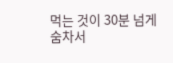먹는 것이 30분 넘게 숨차서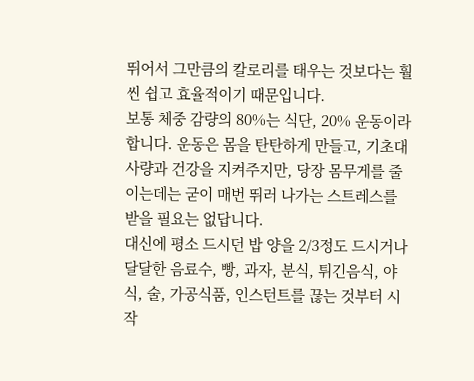뛰어서 그만큼의 칼로리를 태우는 것보다는 훨씬 쉽고 효율적이기 때문입니다.
보통 체중 감량의 80%는 식단, 20% 운동이라 합니다. 운동은 몸을 탄탄하게 만들고, 기초대사량과 건강을 지켜주지만, 당장 몸무게를 줄이는데는 굳이 매번 뛰러 나가는 스트레스를 받을 필요는 없답니다.
대신에 평소 드시던 밥 양을 2/3정도 드시거나 달달한 음료수, 빵, 과자, 분식, 튀긴음식, 야식, 술, 가공식품, 인스턴트를 끊는 것부터 시작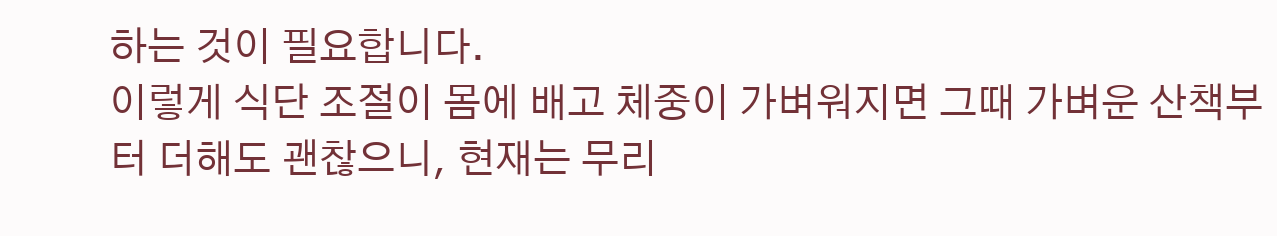하는 것이 필요합니다.
이렇게 식단 조절이 몸에 배고 체중이 가벼워지면 그때 가벼운 산책부터 더해도 괜찮으니, 현재는 무리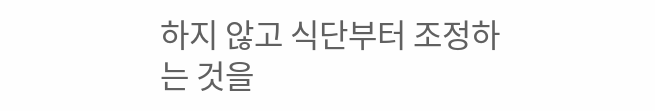하지 않고 식단부터 조정하는 것을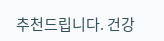추천드립니다. 건강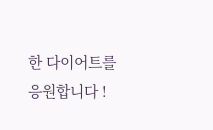한 다이어트를 응원합니다 !